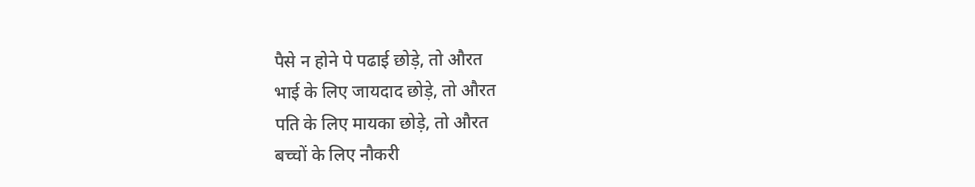पैसे न होने पे पढाई छोड़े, तो औरत
भाई के लिए जायदाद छोड़े, तो औरत
पति के लिए मायका छोड़े, तो औरत
बच्चों के लिए नौकरी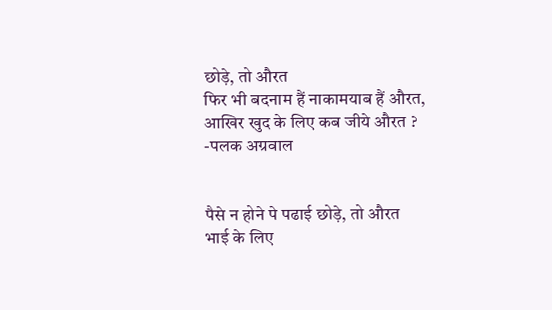छोड़े, तो औरत
फिर भी बदनाम हैं नाकामयाब हैं औरत,
आखिर खुद के लिए कब जीये औरत ?
-पलक अग्रवाल


पैसे न होने पे पढाई छोड़े, तो औरत
भाई के लिए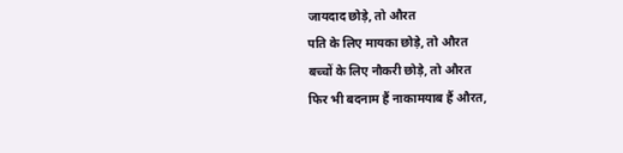जायदाद छोड़े, तो औरत
पति के लिए मायका छोड़े, तो औरत
बच्चों के लिए नौकरी छोड़े, तो औरत
फिर भी बदनाम हैं नाकामयाब हैं औरत,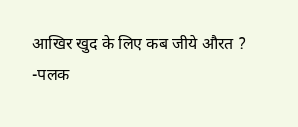आखिर खुद के लिए कब जीये औरत ?
-पलक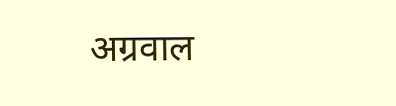अग्रवाल